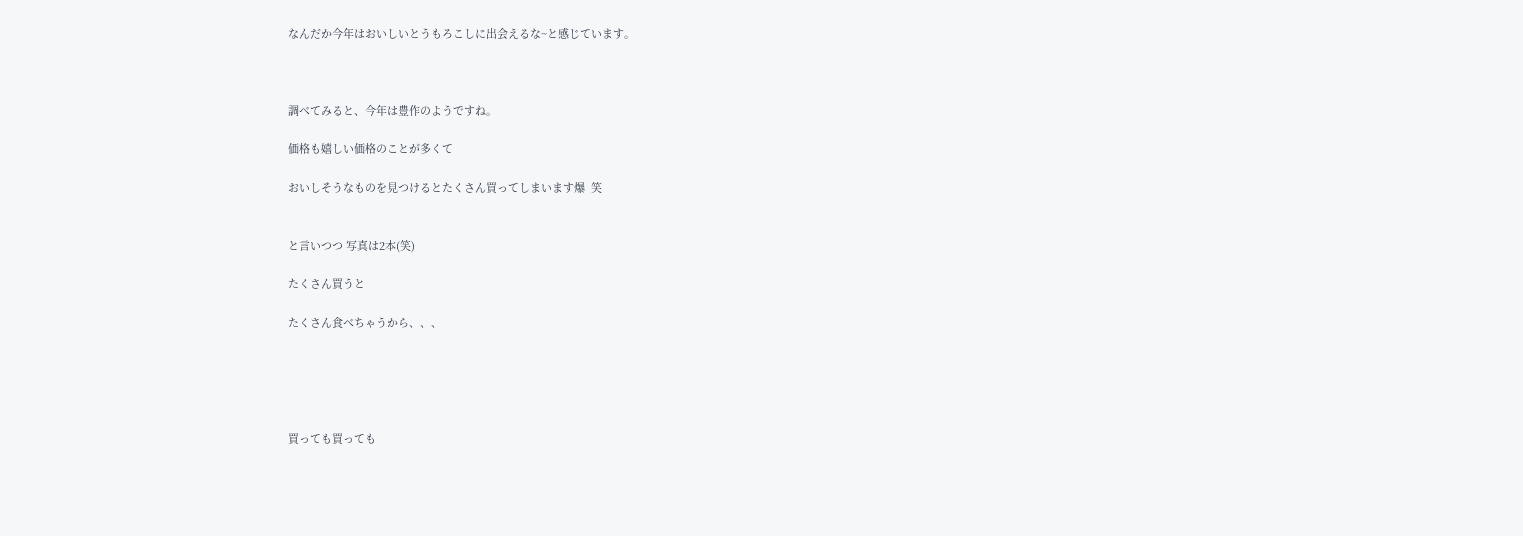なんだか今年はおいしいとうもろこしに出会えるな~と感じています。



調べてみると、今年は豊作のようですね。

価格も嬉しい価格のことが多くて

おいしそうなものを見つけるとたくさん買ってしまいます爆  笑


と言いつつ 写真は2本(笑)

たくさん買うと

たくさん食べちゃうから、、、





買っても買っても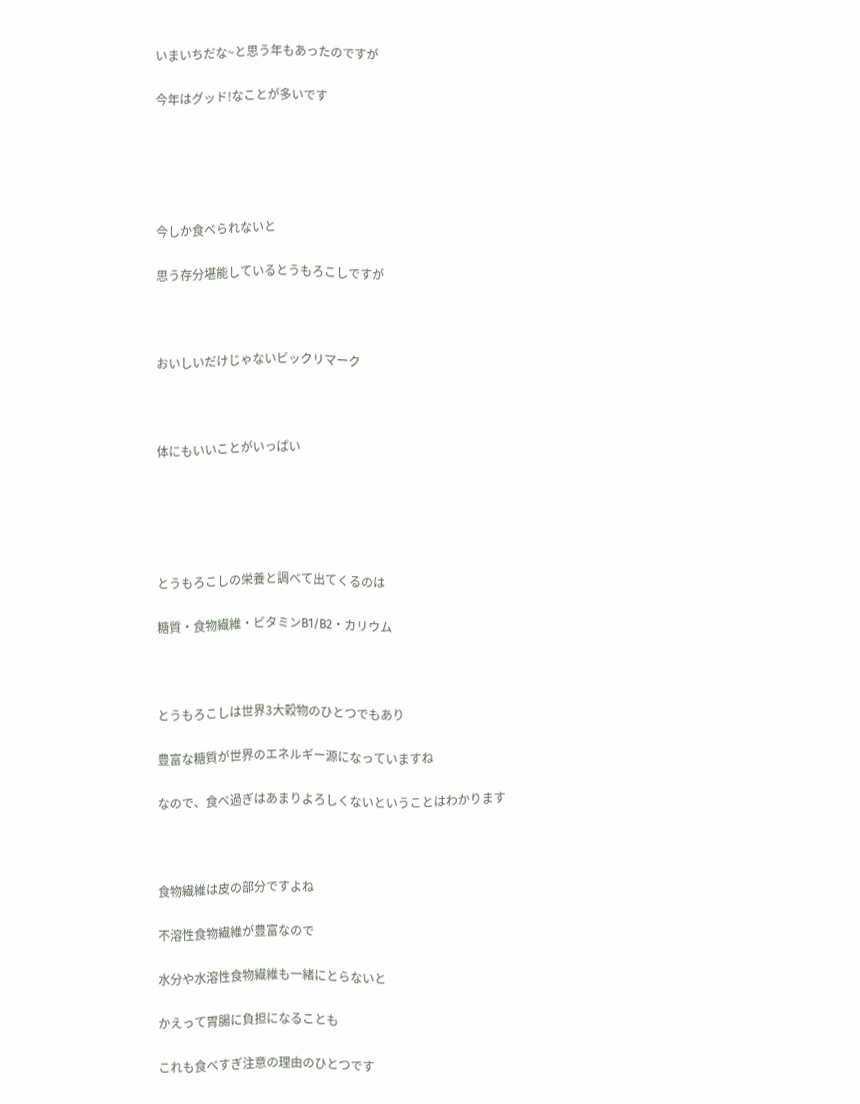いまいちだな~と思う年もあったのですが

今年はグッド!なことが多いです





今しか食べられないと

思う存分堪能しているとうもろこしですが



おいしいだけじゃないビックリマーク



体にもいいことがいっぱい





とうもろこしの栄養と調べて出てくるのは

糖質・食物繊維・ビタミンB1/B2・カリウム



とうもろこしは世界3大穀物のひとつでもあり

豊富な糖質が世界のエネルギー源になっていますね

なので、食べ過ぎはあまりよろしくないということはわかります



食物繊維は皮の部分ですよね

不溶性食物繊維が豊富なので

水分や水溶性食物繊維も一緒にとらないと

かえって胃腸に負担になることも

これも食べすぎ注意の理由のひとつです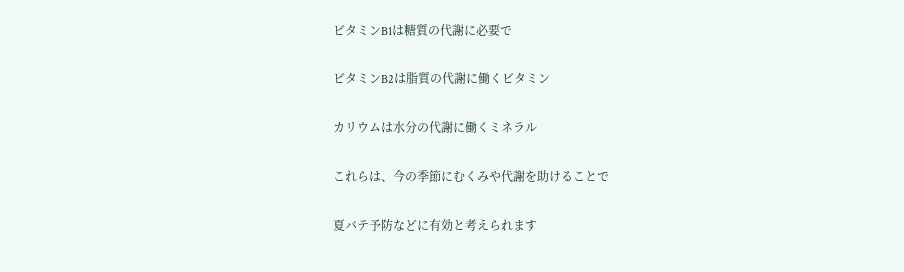ビタミンB1は糖質の代謝に必要で

ビタミンB2は脂質の代謝に働くビタミン

カリウムは水分の代謝に働くミネラル

これらは、今の季節にむくみや代謝を助けることで

夏バテ予防などに有効と考えられます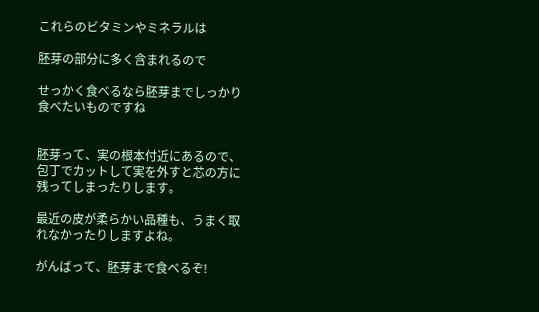これらのビタミンやミネラルは

胚芽の部分に多く含まれるので

せっかく食べるなら胚芽までしっかり食べたいものですね


胚芽って、実の根本付近にあるので、包丁でカットして実を外すと芯の方に残ってしまったりします。

最近の皮が柔らかい品種も、うまく取れなかったりしますよね。

がんばって、胚芽まで食べるぞ!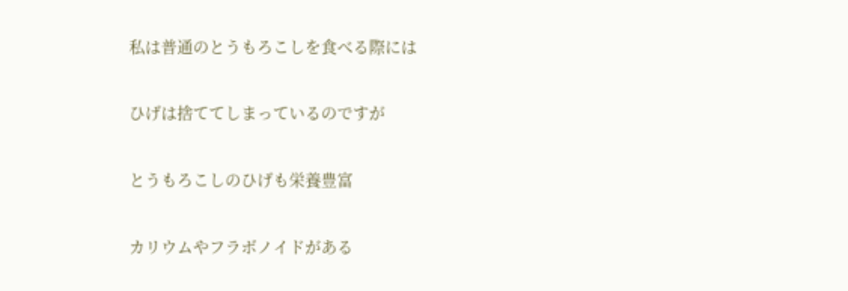私は普通のとうもろこしを食べる際には

ひげは捨ててしまっているのですが

とうもろこしのひげも栄養豊富

カリウムやフラボノイドがある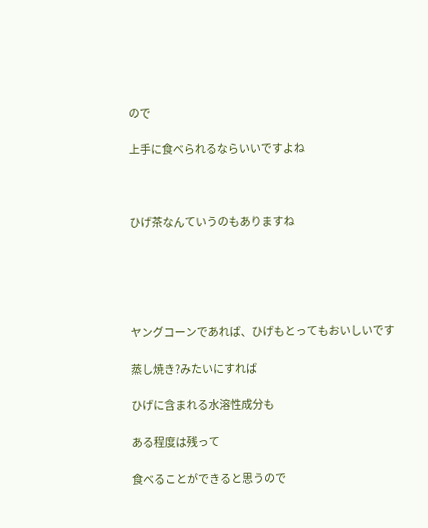ので

上手に食べられるならいいですよね



ひげ茶なんていうのもありますね





ヤングコーンであれば、ひげもとってもおいしいです

蒸し焼き?みたいにすれば

ひげに含まれる水溶性成分も

ある程度は残って

食べることができると思うので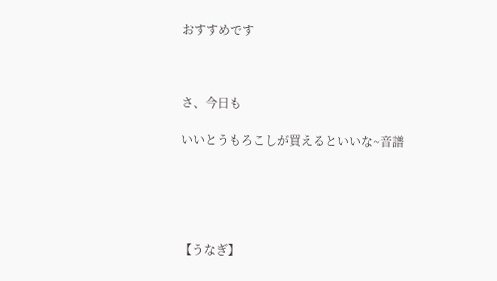おすすめです



さ、今日も

いいとうもろこしが買えるといいな~音譜





【うなぎ】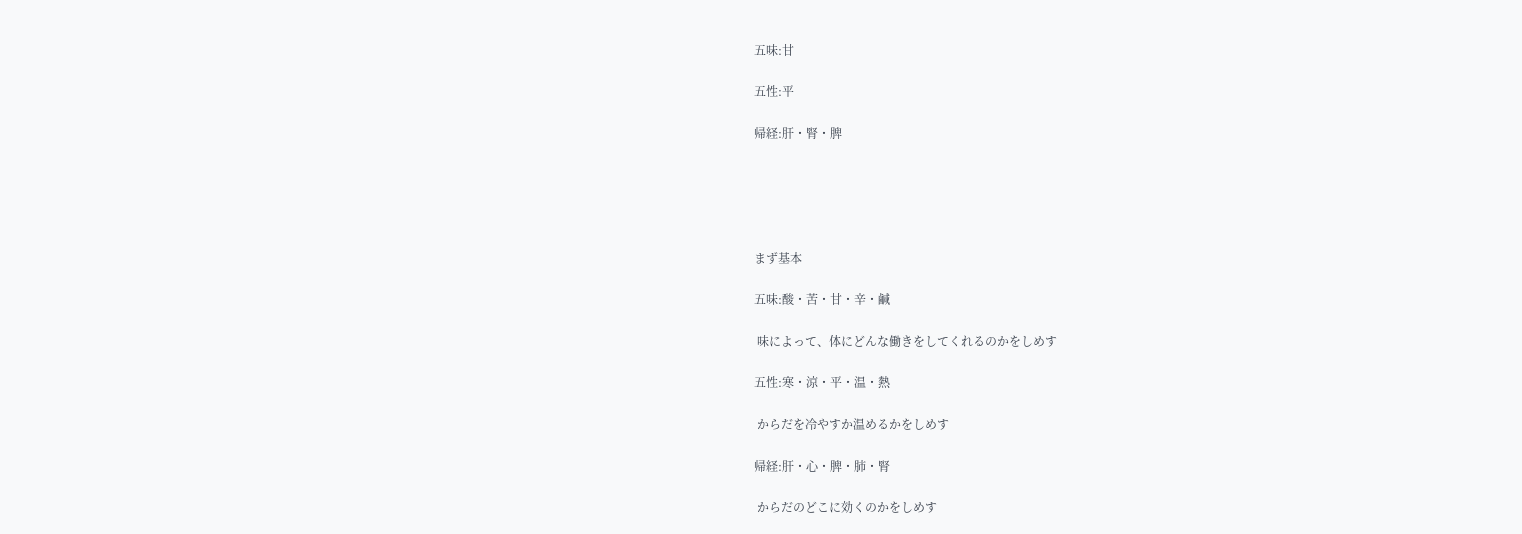五味:甘

五性:平

帰経:肝・腎・脾





まず基本

五味:酸・苦・甘・辛・鹹

 味によって、体にどんな働きをしてくれるのかをしめす

五性:寒・涼・平・温・熱

 からだを冷やすか温めるかをしめす

帰経:肝・心・脾・肺・腎

 からだのどこに効くのかをしめす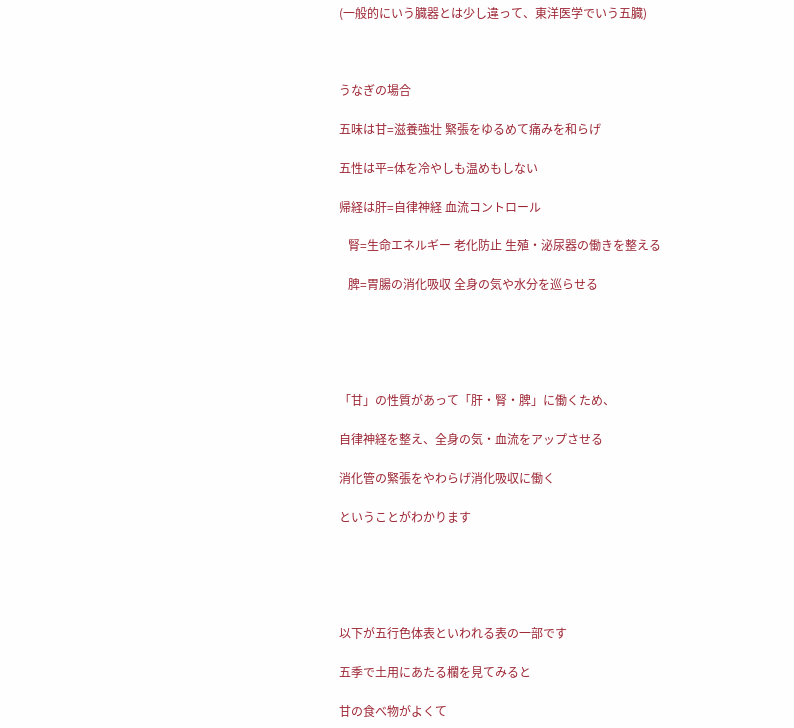(一般的にいう臓器とは少し違って、東洋医学でいう五臓)



うなぎの場合

五味は甘=滋養強壮 緊張をゆるめて痛みを和らげ

五性は平=体を冷やしも温めもしない

帰経は肝=自律神経 血流コントロール

   腎=生命エネルギー 老化防止 生殖・泌尿器の働きを整える

   脾=胃腸の消化吸収 全身の気や水分を巡らせる





「甘」の性質があって「肝・腎・脾」に働くため、

自律神経を整え、全身の気・血流をアップさせる

消化管の緊張をやわらげ消化吸収に働く

ということがわかります





以下が五行色体表といわれる表の一部です

五季で土用にあたる欄を見てみると

甘の食べ物がよくて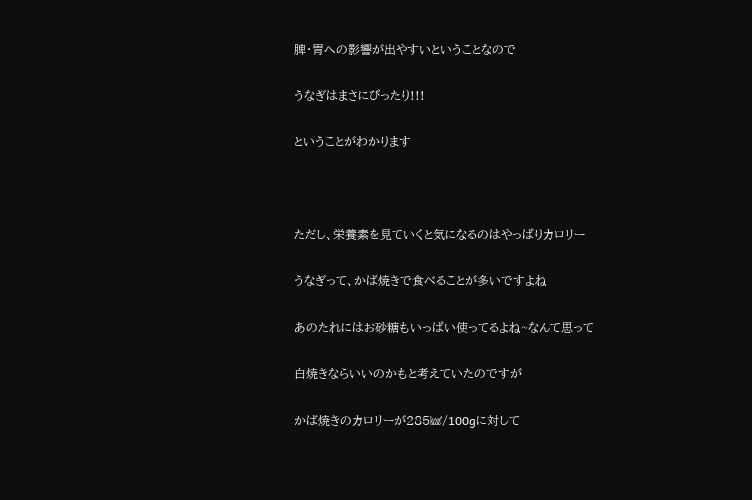脾・胃への影響が出やすいということなので

うなぎはまさにぴったり!!!

ということがわかります



ただし、栄養素を見ていくと気になるのはやっぱりカロリー

うなぎって、かば焼きで食べることが多いですよね

あのたれにはお砂糖もいっぱい使ってるよね~なんて思って

白焼きならいいのかもと考えていたのですが

かば焼きのカロリーが285㎉/100gに対して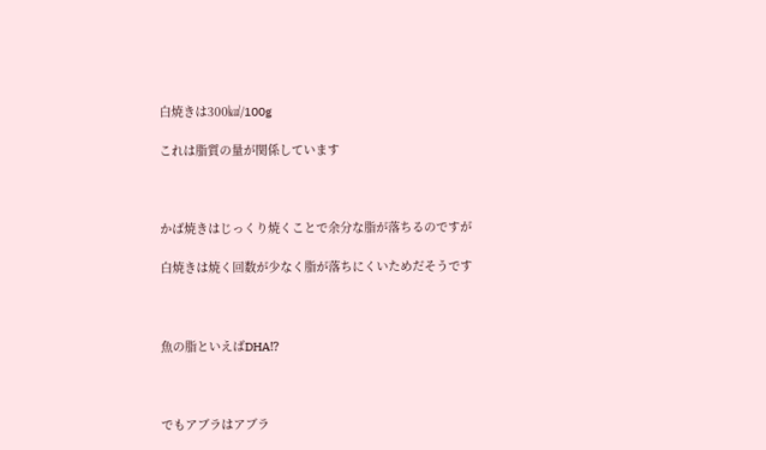白焼きは300㎉/100g

これは脂質の量が関係しています



かば焼きはじっくり焼くことで余分な脂が落ちるのですが

白焼きは焼く回数が少なく脂が落ちにくいためだそうです



魚の脂といえばDHA⁉



でもアブラはアブラ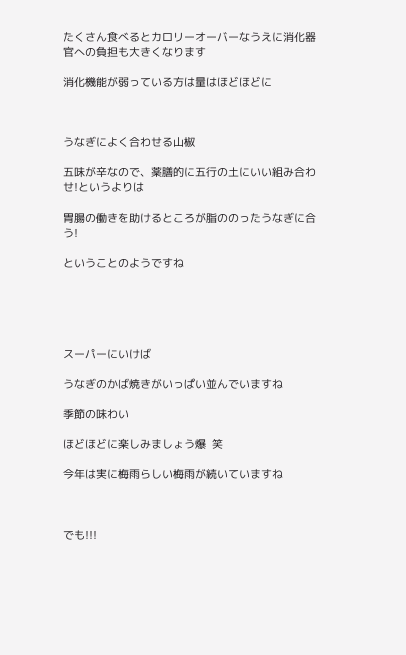たくさん食べるとカロリーオーバーなうえに消化器官への負担も大きくなります

消化機能が弱っている方は量はほどほどに



うなぎによく合わせる山椒

五味が辛なので、薬膳的に五行の土にいい組み合わせ!というよりは

胃腸の働きを助けるところが脂ののったうなぎに合う!

ということのようですね





スーパーにいけば

うなぎのかば焼きがいっぱい並んでいますね

季節の味わい

ほどほどに楽しみましょう爆  笑

今年は実に梅雨らしい梅雨が続いていますね



でも!!!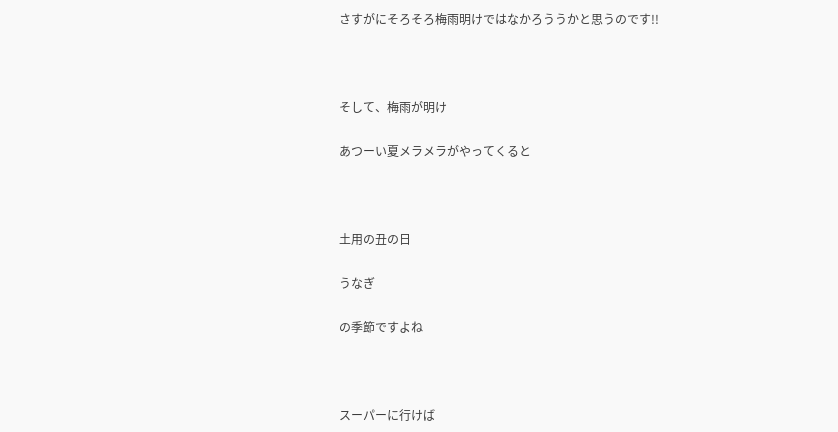さすがにそろそろ梅雨明けではなかろううかと思うのです!!



そして、梅雨が明け

あつーい夏メラメラがやってくると



土用の丑の日

うなぎ

の季節ですよね



スーパーに行けば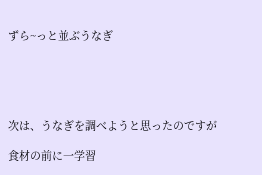ずら~っと並ぶうなぎ





次は、うなぎを調べようと思ったのですが

食材の前に一学習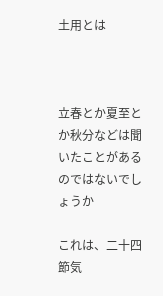土用とは



立春とか夏至とか秋分などは聞いたことがあるのではないでしょうか

これは、二十四節気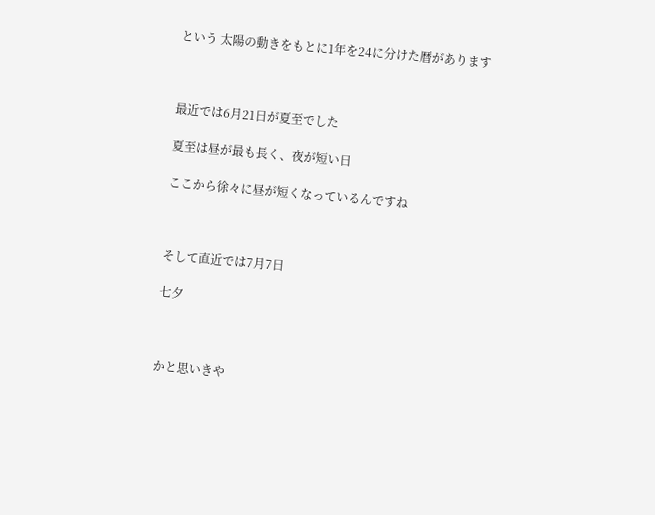という 太陽の動きをもとに1年を24に分けた暦があります



最近では6月21日が夏至でした

夏至は昼が最も長く、夜が短い日

ここから徐々に昼が短くなっているんですね



そして直近では7月7日

七夕



かと思いきや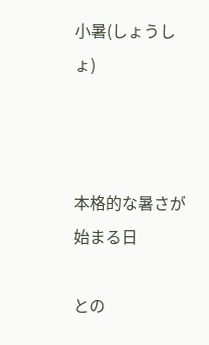小暑(しょうしょ)



本格的な暑さが始まる日

との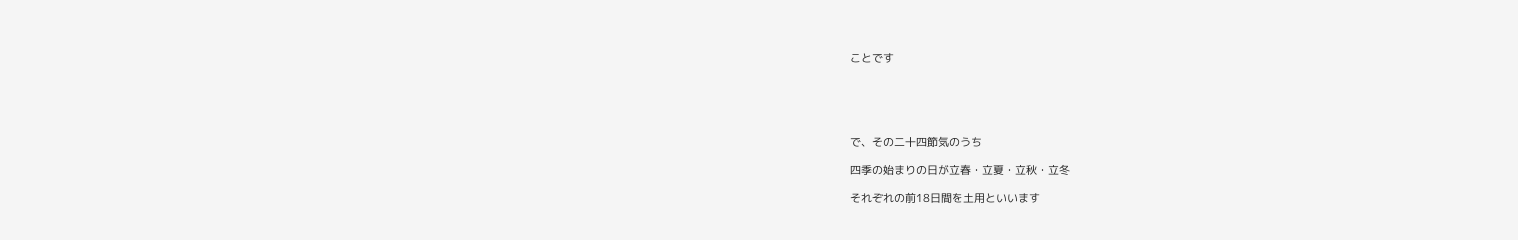ことです





で、その二十四節気のうち

四季の始まりの日が立春・立夏・立秋・立冬

それぞれの前18日間を土用といいます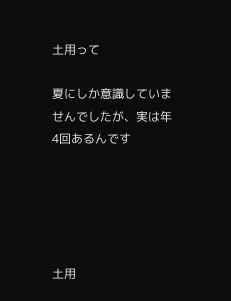土用って

夏にしか意識していませんでしたが、実は年4回あるんです





土用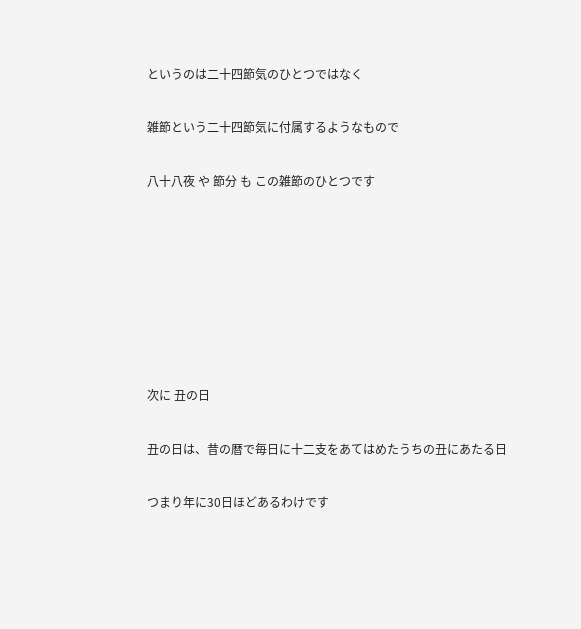というのは二十四節気のひとつではなく

雑節という二十四節気に付属するようなもので

八十八夜 や 節分 も この雑節のひとつです







次に 丑の日

丑の日は、昔の暦で毎日に十二支をあてはめたうちの丑にあたる日

つまり年に30日ほどあるわけです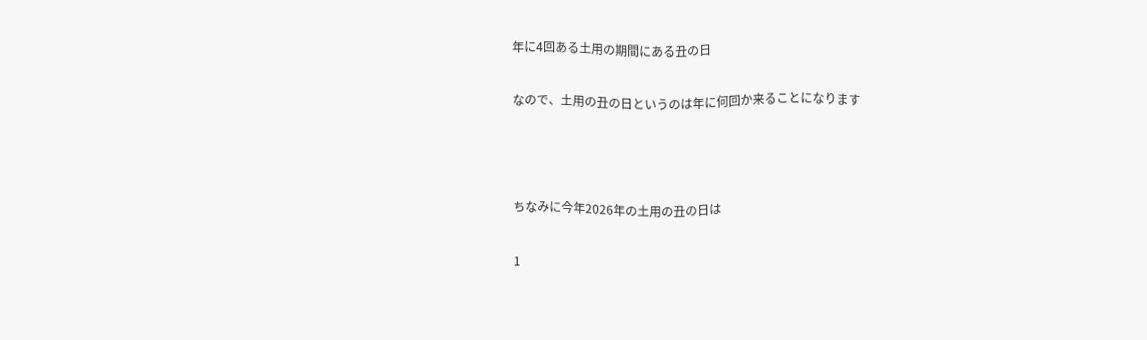年に4回ある土用の期間にある丑の日

なので、土用の丑の日というのは年に何回か来ることになります



ちなみに今年2026年の土用の丑の日は

1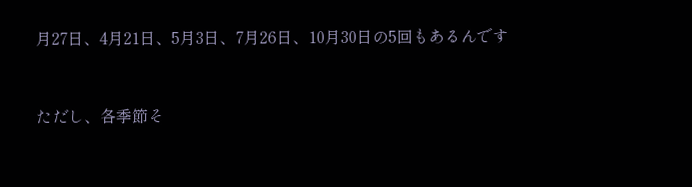月27日、4月21日、5月3日、7月26日、10月30日の5回もあるんです



ただし、各季節そ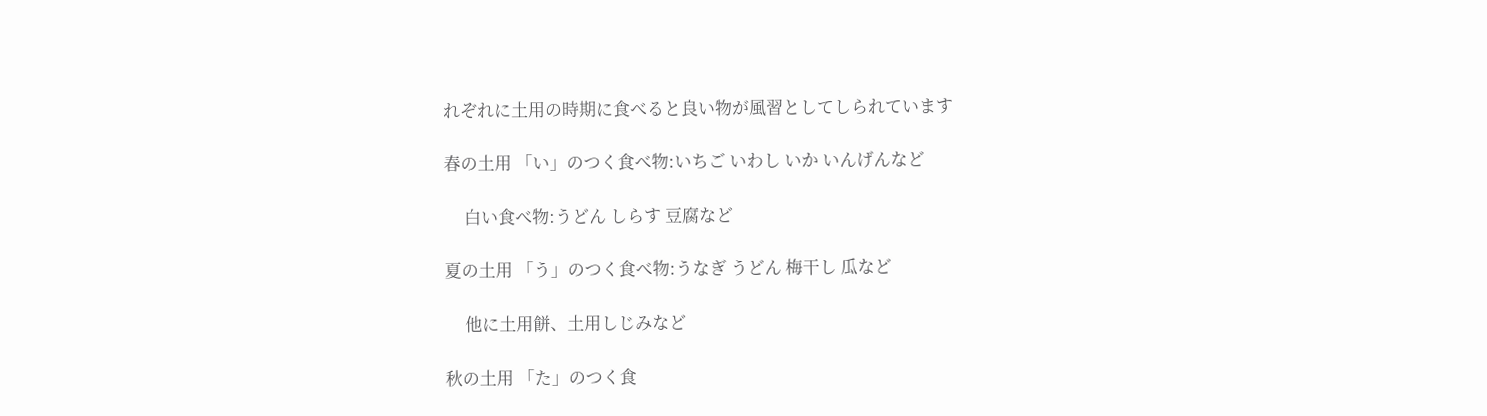れぞれに土用の時期に食べると良い物が風習としてしられています

春の土用 「い」のつく食べ物:いちご いわし いか いんげんなど

     白い食べ物:うどん しらす 豆腐など

夏の土用 「う」のつく食べ物:うなぎ うどん 梅干し 瓜など

     他に土用餅、土用しじみなど

秋の土用 「た」のつく食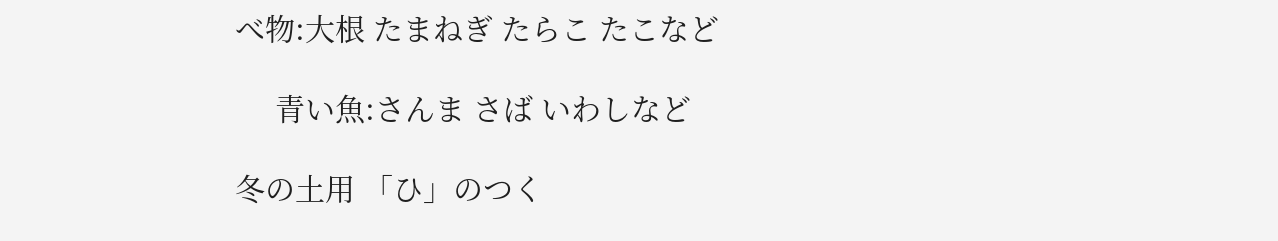べ物:大根 たまねぎ たらこ たこなど

     青い魚:さんま さば いわしなど

冬の土用 「ひ」のつく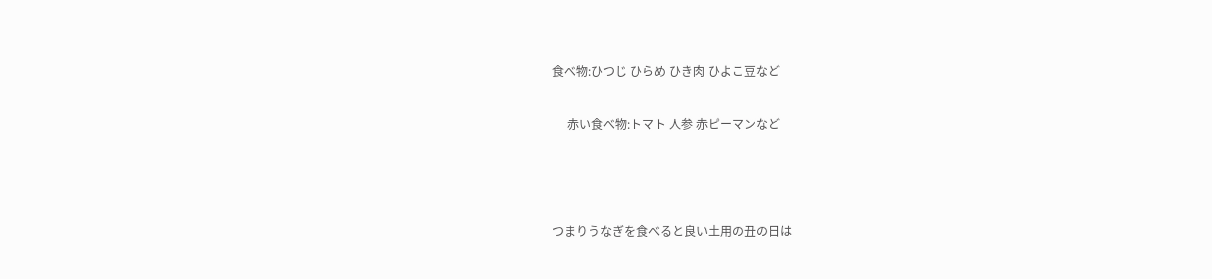食べ物:ひつじ ひらめ ひき肉 ひよこ豆など

     赤い食べ物:トマト 人参 赤ピーマンなど



つまりうなぎを食べると良い土用の丑の日は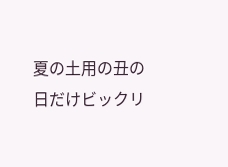夏の土用の丑の日だけビックリ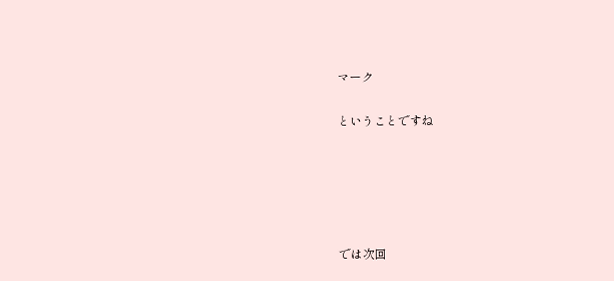マーク

ということですね





では次回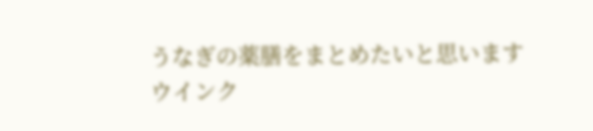うなぎの薬膳をまとめたいと思いますウインク